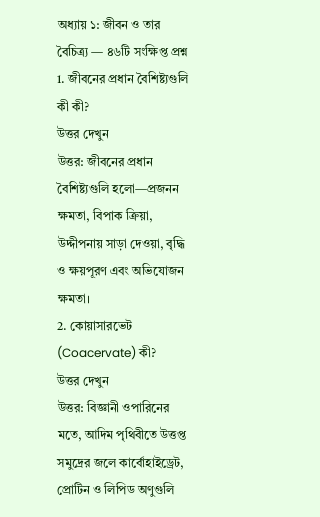অধ্যায় ১: জীবন ও তার বৈচিত্র্য — ৪৬টি সংক্ষিপ্ত প্রশ্ন
1. জীবনের প্রধান বৈশিষ্ট্যগুলি কী কী?
উত্তর দেখুন
উত্তর: জীবনের প্রধান বৈশিষ্ট্যগুলি হলো—প্রজনন ক্ষমতা, বিপাক ক্রিয়া, উদ্দীপনায় সাড়া দেওয়া, বৃদ্ধি ও ক্ষয়পূরণ এবং অভিযোজন ক্ষমতা।
2. কোয়াসারভেট (Coacervate) কী?
উত্তর দেখুন
উত্তর: বিজ্ঞানী ওপারিনের মতে, আদিম পৃথিবীতে উত্তপ্ত সমুদ্রের জলে কার্বোহাইড্রেট, প্রোটিন ও লিপিড অণুগুলি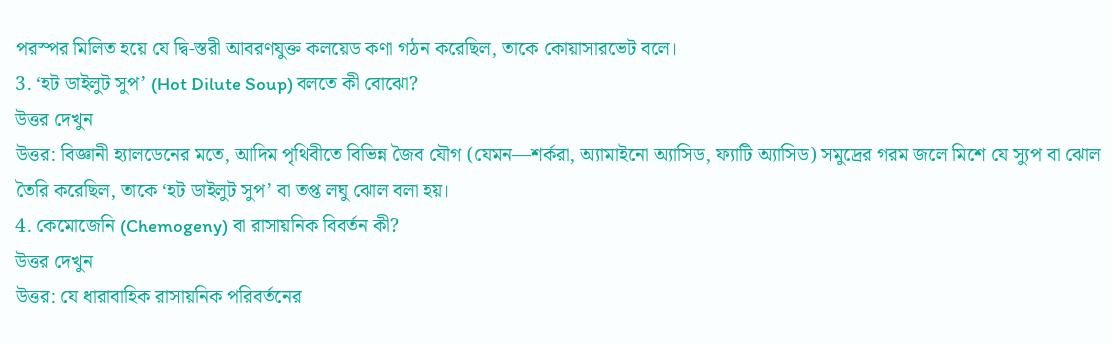পরস্পর মিলিত হয়ে যে দ্বি-স্তরী আবরণযুক্ত কলয়েড কণা গঠন করেছিল, তাকে কোয়াসারভেট বলে।
3. ‘হট ডাইলুট সুপ’ (Hot Dilute Soup) বলতে কী বোঝো?
উত্তর দেখুন
উত্তর: বিজ্ঞানী হ্যালডেনের মতে, আদিম পৃথিবীতে বিভিন্ন জৈব যৌগ (যেমন—শর্করা, অ্যামাইনো অ্যাসিড, ফ্যাটি অ্যাসিড) সমুদ্রের গরম জলে মিশে যে স্যুপ বা ঝোল তৈরি করেছিল, তাকে ‘হট ডাইলুট সুপ’ বা তপ্ত লঘু ঝোল বলা হয়।
4. কেমোজেনি (Chemogeny) বা রাসায়নিক বিবর্তন কী?
উত্তর দেখুন
উত্তর: যে ধারাবাহিক রাসায়নিক পরিবর্তনের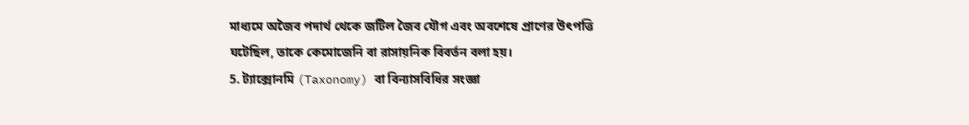মাধ্যমে অজৈব পদার্থ থেকে জটিল জৈব যৌগ এবং অবশেষে প্রাণের উৎপত্তি ঘটেছিল, তাকে কেমোজেনি বা রাসায়নিক বিবর্তন বলা হয়।
5. ট্যাক্সোনমি (Taxonomy) বা বিন্যাসবিধির সংজ্ঞা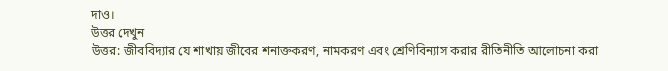দাও।
উত্তর দেখুন
উত্তর: জীববিদ্যার যে শাখায় জীবের শনাক্তকরণ, নামকরণ এবং শ্রেণিবিন্যাস করার রীতিনীতি আলোচনা করা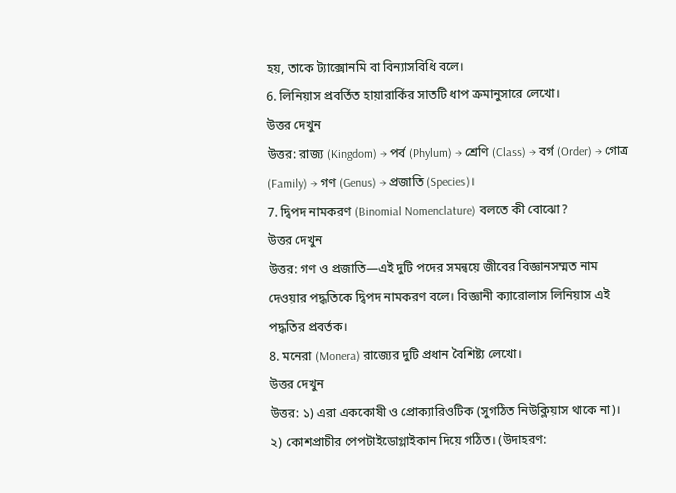হয়, তাকে ট্যাক্সোনমি বা বিন্যাসবিধি বলে।
6. লিনিয়াস প্রবর্তিত হায়ারার্কির সাতটি ধাপ ক্রমানুসারে লেখো।
উত্তর দেখুন
উত্তর: রাজ্য (Kingdom) → পর্ব (Phylum) → শ্রেণি (Class) → বর্গ (Order) → গোত্র (Family) → গণ (Genus) → প্রজাতি (Species)।
7. দ্বিপদ নামকরণ (Binomial Nomenclature) বলতে কী বোঝো?
উত্তর দেখুন
উত্তর: গণ ও প্রজাতি—এই দুটি পদের সমন্বয়ে জীবের বিজ্ঞানসম্মত নাম দেওয়ার পদ্ধতিকে দ্বিপদ নামকরণ বলে। বিজ্ঞানী ক্যারোলাস লিনিয়াস এই পদ্ধতির প্রবর্তক।
8. মনেরা (Monera) রাজ্যের দুটি প্রধান বৈশিষ্ট্য লেখো।
উত্তর দেখুন
উত্তর: ১) এরা এককোষী ও প্রোক্যারিওটিক (সুগঠিত নিউক্লিয়াস থাকে না)। ২) কোশপ্রাচীর পেপটাইডোগ্লাইকান দিয়ে গঠিত। (উদাহরণ: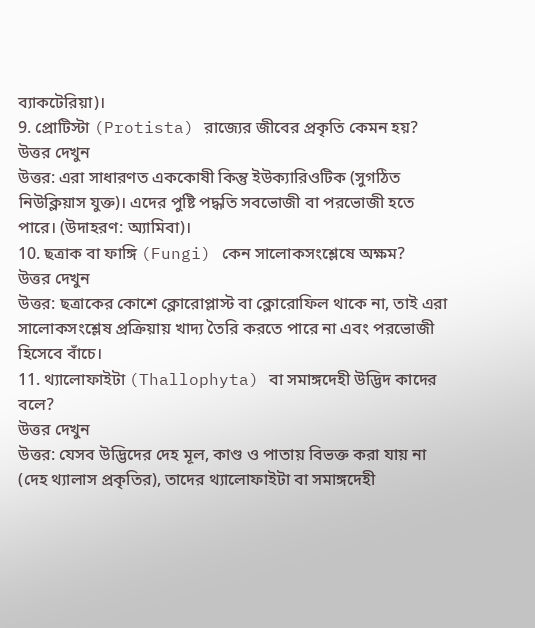ব্যাকটেরিয়া)।
9. প্রোটিস্টা (Protista) রাজ্যের জীবের প্রকৃতি কেমন হয়?
উত্তর দেখুন
উত্তর: এরা সাধারণত এককোষী কিন্তু ইউক্যারিওটিক (সুগঠিত নিউক্লিয়াস যুক্ত)। এদের পুষ্টি পদ্ধতি সবভোজী বা পরভোজী হতে পারে। (উদাহরণ: অ্যামিবা)।
10. ছত্রাক বা ফাঙ্গি (Fungi) কেন সালোকসংশ্লেষে অক্ষম?
উত্তর দেখুন
উত্তর: ছত্রাকের কোশে ক্লোরোপ্লাস্ট বা ক্লোরোফিল থাকে না, তাই এরা সালোকসংশ্লেষ প্রক্রিয়ায় খাদ্য তৈরি করতে পারে না এবং পরভোজী হিসেবে বাঁচে।
11. থ্যালোফাইটা (Thallophyta) বা সমাঙ্গদেহী উদ্ভিদ কাদের বলে?
উত্তর দেখুন
উত্তর: যেসব উদ্ভিদের দেহ মূল, কাণ্ড ও পাতায় বিভক্ত করা যায় না (দেহ থ্যালাস প্রকৃতির), তাদের থ্যালোফাইটা বা সমাঙ্গদেহী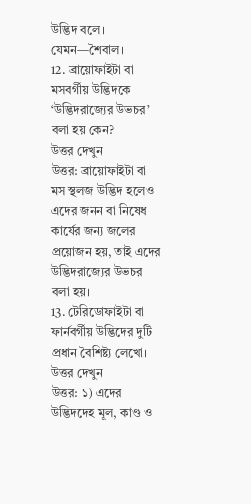উদ্ভিদ বলে। যেমন—শৈবাল।
12. ব্রায়োফাইটা বা মসবর্গীয় উদ্ভিদকে ‘উদ্ভিদরাজ্যের উভচর’ বলা হয় কেন?
উত্তর দেখুন
উত্তর: ব্রায়োফাইটা বা মস স্থলজ উদ্ভিদ হলেও এদের জনন বা নিষেধ কার্যের জন্য জলের প্রয়োজন হয়, তাই এদের উদ্ভিদরাজ্যের উভচর বলা হয়।
13. টেরিডোফাইটা বা ফার্নবর্গীয় উদ্ভিদের দুটি প্রধান বৈশিষ্ট্য লেখো।
উত্তর দেখুন
উত্তর: ১) এদের উদ্ভিদদেহ মূল, কাণ্ড ও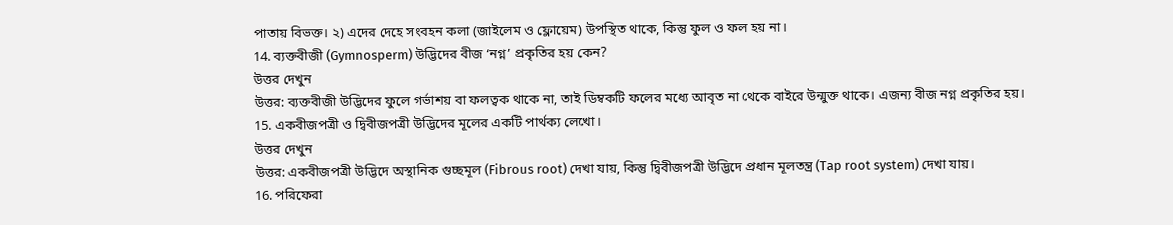পাতায় বিভক্ত। ২) এদের দেহে সংবহন কলা (জাইলেম ও ফ্লোয়েম) উপস্থিত থাকে, কিন্তু ফুল ও ফল হয় না।
14. ব্যক্তবীজী (Gymnosperm) উদ্ভিদের বীজ ‘নগ্ন’ প্রকৃতির হয় কেন?
উত্তর দেখুন
উত্তর: ব্যক্তবীজী উদ্ভিদের ফুলে গর্ভাশয় বা ফলত্বক থাকে না, তাই ডিম্বকটি ফলের মধ্যে আবৃত না থেকে বাইরে উন্মুক্ত থাকে। এজন্য বীজ নগ্ন প্রকৃতির হয়।
15. একবীজপত্রী ও দ্বিবীজপত্রী উদ্ভিদের মূলের একটি পার্থক্য লেখো।
উত্তর দেখুন
উত্তর: একবীজপত্রী উদ্ভিদে অস্থানিক গুচ্ছমূল (Fibrous root) দেখা যায়, কিন্তু দ্বিবীজপত্রী উদ্ভিদে প্রধান মূলতন্ত্র (Tap root system) দেখা যায়।
16. পরিফেরা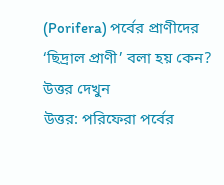(Porifera) পর্বের প্রাণীদের ‘ছিদ্রাল প্রাণী’ বলা হয় কেন?
উত্তর দেখুন
উত্তর: পরিফেরা পর্বের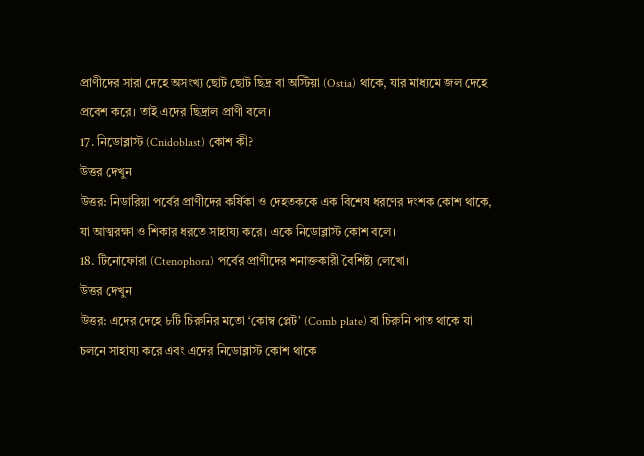প্রাণীদের সারা দেহে অসংখ্য ছোট ছোট ছিদ্র বা অস্টিয়া (Ostia) থাকে, যার মাধ্যমে জল দেহে প্রবেশ করে। তাই এদের ছিদ্রাল প্রাণী বলে।
17. নিডোব্লাস্ট (Cnidoblast) কোশ কী?
উত্তর দেখুন
উত্তর: নিডারিয়া পর্বের প্রাণীদের কর্ষিকা ও দেহতককে এক বিশেষ ধরণের দংশক কোশ থাকে, যা আত্মরক্ষা ও শিকার ধরতে সাহায্য করে। একে নিডোব্লাস্ট কোশ বলে।
18. টিনোফোরা (Ctenophora) পর্বের প্রাণীদের শনাক্তকারী বৈশিষ্ট্য লেখো।
উত্তর দেখুন
উত্তর: এদের দেহে ৮টি চিরুনির মতো ‘কোম্ব প্লেট’ (Comb plate) বা চিরুনি পাত থাকে যা চলনে সাহায্য করে এবং এদের নিডোব্লাস্ট কোশ থাকে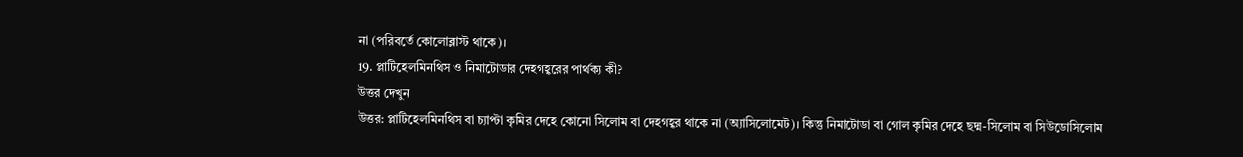না (পরিবর্তে কোলোব্লাস্ট থাকে)।
19. প্লাটিহেলমিনথিস ও নিমাটোডার দেহগহ্বরের পার্থক্য কী?
উত্তর দেখুন
উত্তর: প্লাটিহেলমিনথিস বা চ্যাপ্টা কৃমির দেহে কোনো সিলোম বা দেহগহ্বর থাকে না (অ্যাসিলোমেট)। কিন্তু নিমাটোডা বা গোল কৃমির দেহে ছদ্ম-সিলোম বা সিউডোসিলোম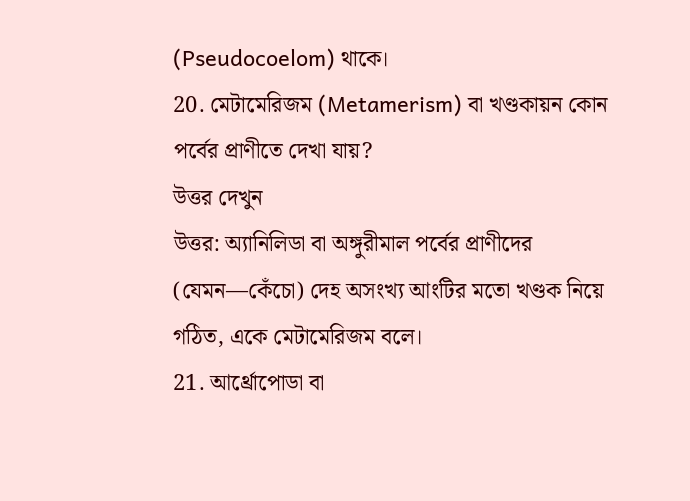(Pseudocoelom) থাকে।
20. মেটামেরিজম (Metamerism) বা খণ্ডকায়ন কোন পর্বের প্রাণীতে দেখা যায়?
উত্তর দেখুন
উত্তর: অ্যানিলিডা বা অঙ্গুরীমাল পর্বের প্রাণীদের (যেমন—কেঁচো) দেহ অসংখ্য আংটির মতো খণ্ডক নিয়ে গঠিত, একে মেটামেরিজম বলে।
21. আর্থ্রোপোডা বা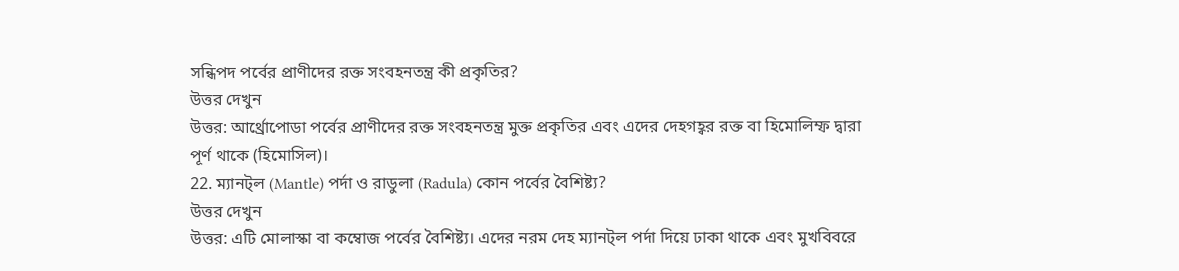সন্ধিপদ পর্বের প্রাণীদের রক্ত সংবহনতন্ত্র কী প্রকৃতির?
উত্তর দেখুন
উত্তর: আর্থ্রোপোডা পর্বের প্রাণীদের রক্ত সংবহনতন্ত্র মুক্ত প্রকৃতির এবং এদের দেহগহ্বর রক্ত বা হিমোলিম্ফ দ্বারা পূর্ণ থাকে (হিমোসিল)।
22. ম্যানট্ল (Mantle) পর্দা ও রাডুলা (Radula) কোন পর্বের বৈশিষ্ট্য?
উত্তর দেখুন
উত্তর: এটি মোলাস্কা বা কম্বোজ পর্বের বৈশিষ্ট্য। এদের নরম দেহ ম্যানট্ল পর্দা দিয়ে ঢাকা থাকে এবং মুখবিবরে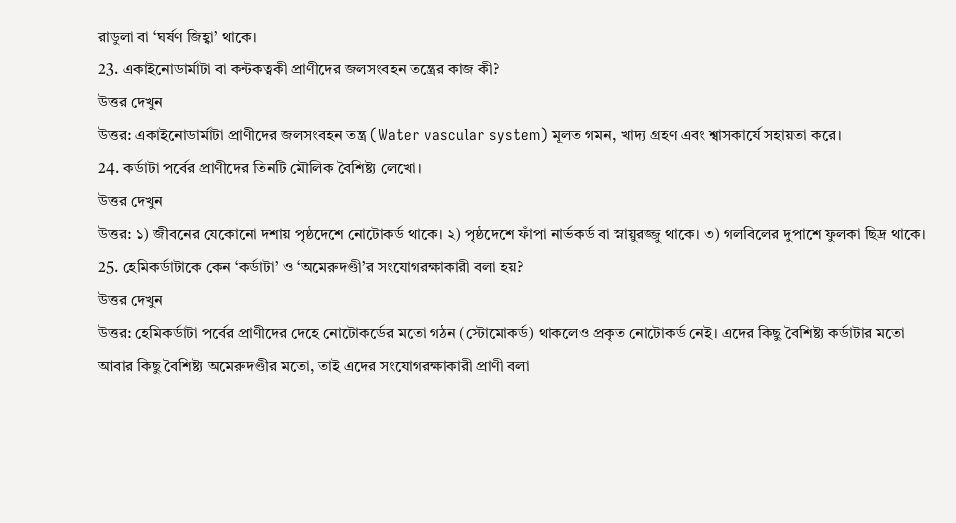রাডুলা বা ‘ঘর্ষণ জিহ্বা’ থাকে।
23. একাইনোডার্মাটা বা কন্টকত্বকী প্রাণীদের জলসংবহন তন্ত্রের কাজ কী?
উত্তর দেখুন
উত্তর: একাইনোডার্মাটা প্রাণীদের জলসংবহন তন্ত্র (Water vascular system) মূলত গমন, খাদ্য গ্রহণ এবং শ্বাসকার্যে সহায়তা করে।
24. কর্ডাটা পর্বের প্রাণীদের তিনটি মৌলিক বৈশিষ্ট্য লেখো।
উত্তর দেখুন
উত্তর: ১) জীবনের যেকোনো দশায় পৃষ্ঠদেশে নোটোকর্ড থাকে। ২) পৃষ্ঠদেশে ফাঁপা নার্ভকর্ড বা স্নায়ুরজ্জু থাকে। ৩) গলবিলের দুপাশে ফুলকা ছিদ্র থাকে।
25. হেমিকর্ডাটাকে কেন ‘কর্ডাটা’ ও ‘অমেরুদণ্ডী’র সংযোগরক্ষাকারী বলা হয়?
উত্তর দেখুন
উত্তর: হেমিকর্ডাটা পর্বের প্রাণীদের দেহে নোটোকর্ডের মতো গঠন (স্টোমোকর্ড) থাকলেও প্রকৃত নোটোকর্ড নেই। এদের কিছু বৈশিষ্ট্য কর্ডাটার মতো আবার কিছু বৈশিষ্ট্য অমেরুদণ্ডীর মতো, তাই এদের সংযোগরক্ষাকারী প্রাণী বলা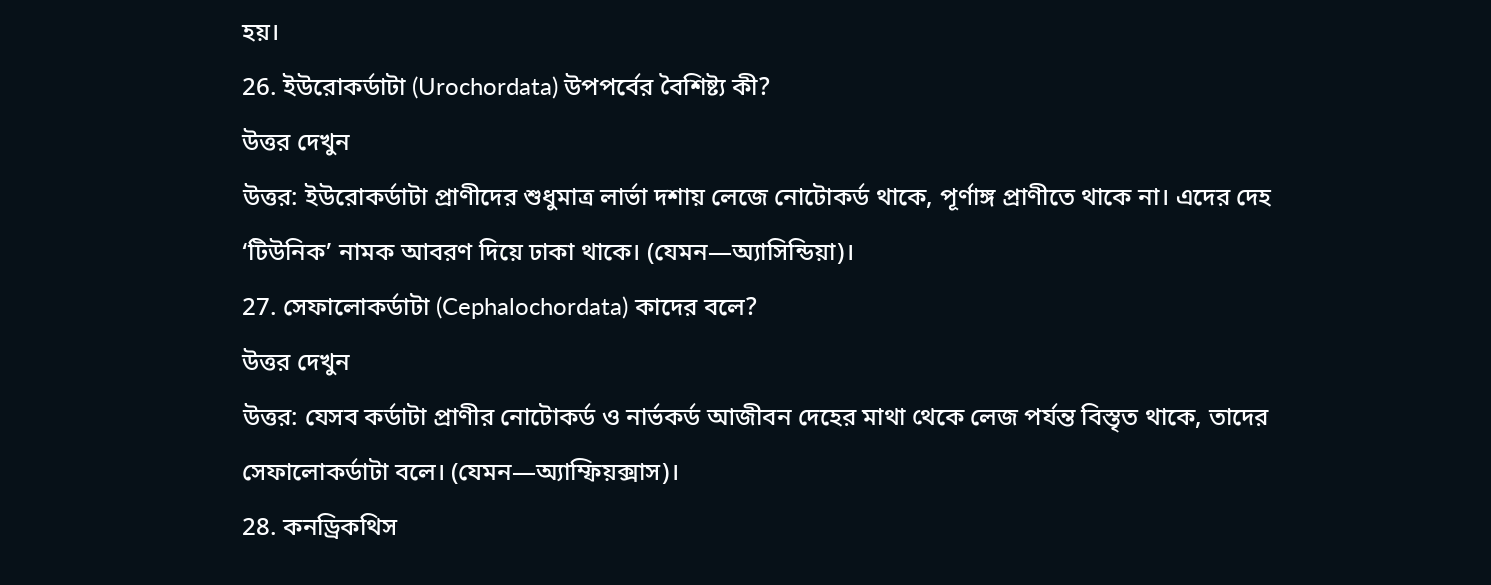হয়।
26. ইউরোকর্ডাটা (Urochordata) উপপর্বের বৈশিষ্ট্য কী?
উত্তর দেখুন
উত্তর: ইউরোকর্ডাটা প্রাণীদের শুধুমাত্র লার্ভা দশায় লেজে নোটোকর্ড থাকে, পূর্ণাঙ্গ প্রাণীতে থাকে না। এদের দেহ ‘টিউনিক’ নামক আবরণ দিয়ে ঢাকা থাকে। (যেমন—অ্যাসিন্ডিয়া)।
27. সেফালোকর্ডাটা (Cephalochordata) কাদের বলে?
উত্তর দেখুন
উত্তর: যেসব কর্ডাটা প্রাণীর নোটোকর্ড ও নার্ভকর্ড আজীবন দেহের মাথা থেকে লেজ পর্যন্ত বিস্তৃত থাকে, তাদের সেফালোকর্ডাটা বলে। (যেমন—অ্যাম্ফিয়ক্সাস)।
28. কনড্রিকথিস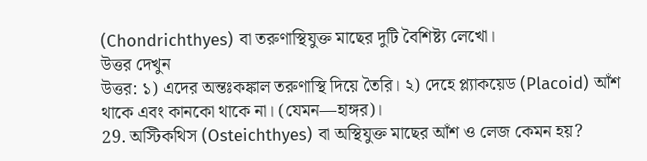(Chondrichthyes) বা তরুণাস্থিযুক্ত মাছের দুটি বৈশিষ্ট্য লেখো।
উত্তর দেখুন
উত্তর: ১) এদের অন্তঃকঙ্কাল তরুণাস্থি দিয়ে তৈরি। ২) দেহে প্ল্যাকয়েড (Placoid) আঁশ থাকে এবং কানকো থাকে না। (যেমন—হাঙ্গর)।
29. অস্টিকথিস (Osteichthyes) বা অস্থিযুক্ত মাছের আঁশ ও লেজ কেমন হয়?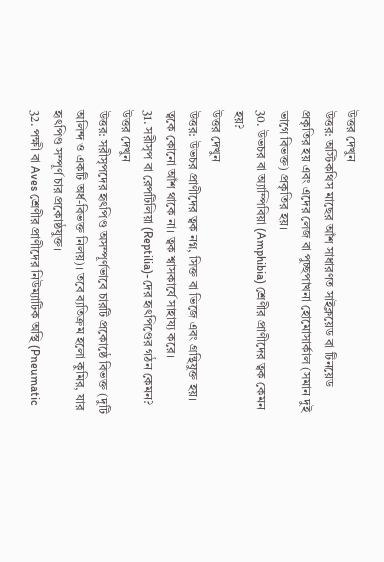উত্তর দেখুন
উত্তর: অস্টিকথিস মাছের আঁশ সাধারণত সাইক্লয়েড বা টিনয়েড প্রকৃতির হয় এবং এদের লেজ বা পুচ্ছপাখনা হোমোসার্কাল (সমান দুই ভাগে বিভক্ত) প্রকৃতির হয়।
30. উভচর বা অ্যাম্পিবিয়া (Amphibia) শ্রেণীর প্রাণীদের ত্বক কেমন হয়?
উত্তর দেখুন
উত্তর: উভচর প্রাণীদের ত্বক নগ্ন, সিক্ত বা ভিজে এবং গ্রন্থিযুক্ত হয়। ত্বকে কোনো আঁশ থাকে না। ত্বক শ্বাসকার্যে সাহায্য করে।
31. সরীসৃপ বা রেপটিলিয়া (Reptilia)-দের হৃৎপিণ্ডের গঠন কেমন?
উত্তর দেখুন
উত্তর: সরীসৃপদের হৃৎপিণ্ড অসম্পূর্ণভাবে চারটি প্রকোষ্ঠে বিভক্ত (দুটি অলিন্দ ও একটি অর্ধ-বিভক্ত নিলয়)। তবে ব্যতিক্রম হলো কুমির, যার হৃৎপিণ্ড সম্পূর্ণ চার প্রকোষ্ঠযুক্ত।
32. পক্ষী বা Aves শ্রেণীর প্রাণীদের নিউম্যাটিক অস্থি (Pneumatic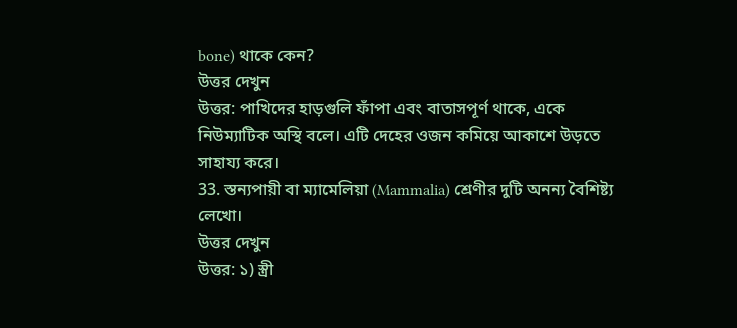bone) থাকে কেন?
উত্তর দেখুন
উত্তর: পাখিদের হাড়গুলি ফাঁপা এবং বাতাসপূর্ণ থাকে, একে নিউম্যাটিক অস্থি বলে। এটি দেহের ওজন কমিয়ে আকাশে উড়তে সাহায্য করে।
33. স্তন্যপায়ী বা ম্যামেলিয়া (Mammalia) শ্রেণীর দুটি অনন্য বৈশিষ্ট্য লেখো।
উত্তর দেখুন
উত্তর: ১) স্ত্রী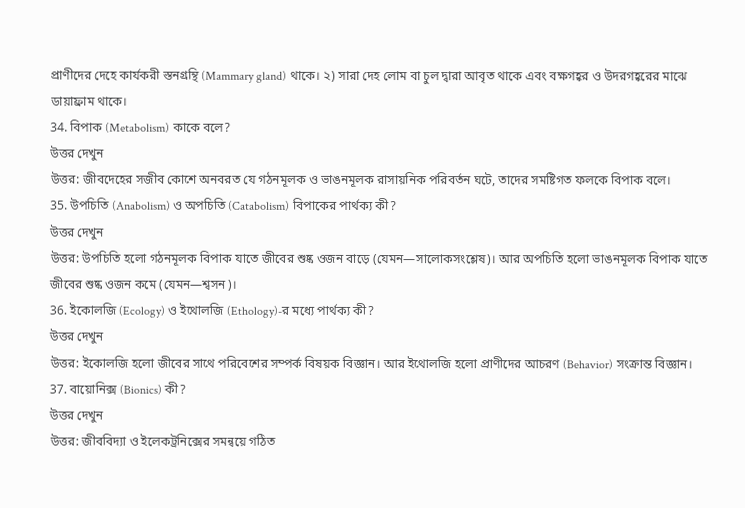প্রাণীদের দেহে কার্যকরী স্তনগ্রন্থি (Mammary gland) থাকে। ২) সারা দেহ লোম বা চুল দ্বারা আবৃত থাকে এবং বক্ষগহ্বর ও উদরগহ্বরের মাঝে ডায়াফ্রাম থাকে।
34. বিপাক (Metabolism) কাকে বলে?
উত্তর দেখুন
উত্তর: জীবদেহের সজীব কোশে অনবরত যে গঠনমূলক ও ভাঙনমূলক রাসায়নিক পরিবর্তন ঘটে, তাদের সমষ্টিগত ফলকে বিপাক বলে।
35. উপচিতি (Anabolism) ও অপচিতি (Catabolism) বিপাকের পার্থক্য কী?
উত্তর দেখুন
উত্তর: উপচিতি হলো গঠনমূলক বিপাক যাতে জীবের শুষ্ক ওজন বাড়ে (যেমন—সালোকসংশ্লেষ)। আর অপচিতি হলো ভাঙনমূলক বিপাক যাতে জীবের শুষ্ক ওজন কমে (যেমন—শ্বসন)।
36. ইকোলজি (Ecology) ও ইথোলজি (Ethology)-র মধ্যে পার্থক্য কী?
উত্তর দেখুন
উত্তর: ইকোলজি হলো জীবের সাথে পরিবেশের সম্পর্ক বিষয়ক বিজ্ঞান। আর ইথোলজি হলো প্রাণীদের আচরণ (Behavior) সংক্রান্ত বিজ্ঞান।
37. বায়োনিক্স (Bionics) কী?
উত্তর দেখুন
উত্তর: জীববিদ্যা ও ইলেকট্রনিক্সের সমন্বয়ে গঠিত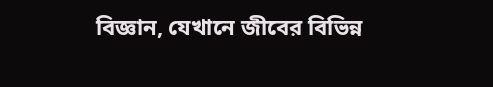বিজ্ঞান, যেখানে জীবের বিভিন্ন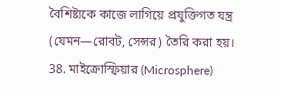বৈশিষ্ট্যকে কাজে লাগিয়ে প্রযুক্তিগত যন্ত্র (যেমন—রোবট, সেন্সর) তৈরি করা হয়।
38. মাইক্রোস্ফিয়ার (Microsphere)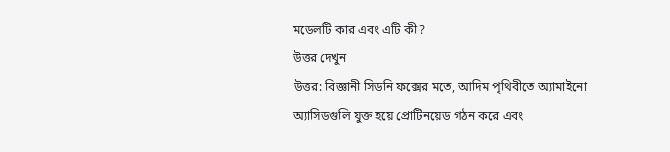মডেলটি কার এবং এটি কী?
উত্তর দেখুন
উত্তর: বিজ্ঞানী সিডনি ফক্সের মতে, আদিম পৃথিবীতে অ্যামাইনো অ্যাসিডগুলি যুক্ত হয়ে প্রোটিনয়েড গঠন করে এবং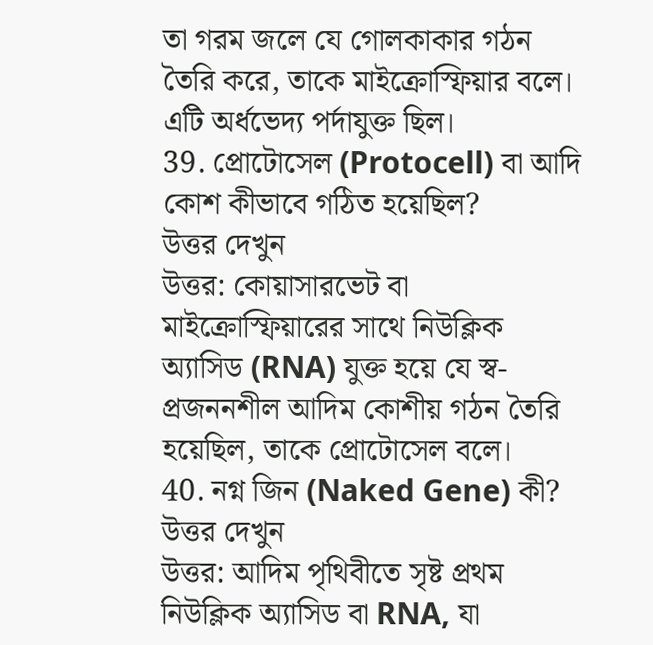তা গরম জলে যে গোলকাকার গঠন তৈরি করে, তাকে মাইক্রোস্ফিয়ার বলে। এটি অর্ধভেদ্য পর্দাযুক্ত ছিল।
39. প্রোটোসেল (Protocell) বা আদি কোশ কীভাবে গঠিত হয়েছিল?
উত্তর দেখুন
উত্তর: কোয়াসারভেট বা মাইক্রোস্ফিয়ারের সাথে নিউক্লিক অ্যাসিড (RNA) যুক্ত হয়ে যে স্ব-প্রজননশীল আদিম কোশীয় গঠন তৈরি হয়েছিল, তাকে প্রোটোসেল বলে।
40. নগ্ন জিন (Naked Gene) কী?
উত্তর দেখুন
উত্তর: আদিম পৃথিবীতে সৃষ্ট প্রথম নিউক্লিক অ্যাসিড বা RNA, যা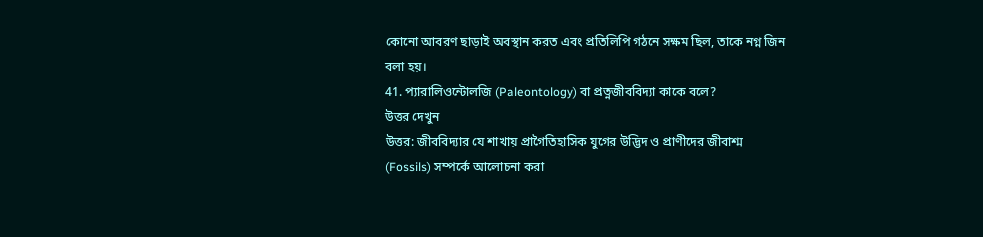কোনো আবরণ ছাড়াই অবস্থান করত এবং প্রতিলিপি গঠনে সক্ষম ছিল, তাকে নগ্ন জিন বলা হয়।
41. প্যারালিওন্টোলজি (Paleontology) বা প্রত্নজীববিদ্যা কাকে বলে?
উত্তর দেখুন
উত্তর: জীববিদ্যার যে শাখায় প্রাগৈতিহাসিক যুগের উদ্ভিদ ও প্রাণীদের জীবাশ্ম (Fossils) সম্পর্কে আলোচনা করা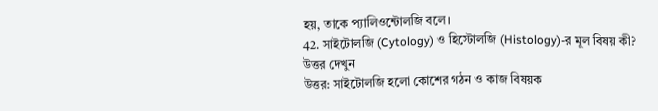হয়, তাকে প্যালিওন্টোলজি বলে।
42. সাইটোলজি (Cytology) ও হিস্টোলজি (Histology)-র মূল বিষয় কী?
উত্তর দেখুন
উত্তর: সাইটোলজি হলো কোশের গঠন ও কাজ বিষয়ক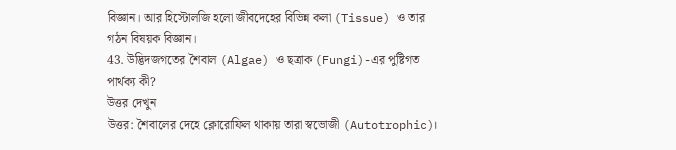বিজ্ঞান। আর হিস্টোলজি হলো জীবদেহের বিভিন্ন কলা (Tissue) ও তার গঠন বিষয়ক বিজ্ঞান।
43. উদ্ভিদজগতের শৈবাল (Algae) ও ছত্রাক (Fungi)-এর পুষ্টিগত পার্থক্য কী?
উত্তর দেখুন
উত্তর: শৈবালের দেহে ক্লোরোফিল থাকায় তারা স্বভোজী (Autotrophic)।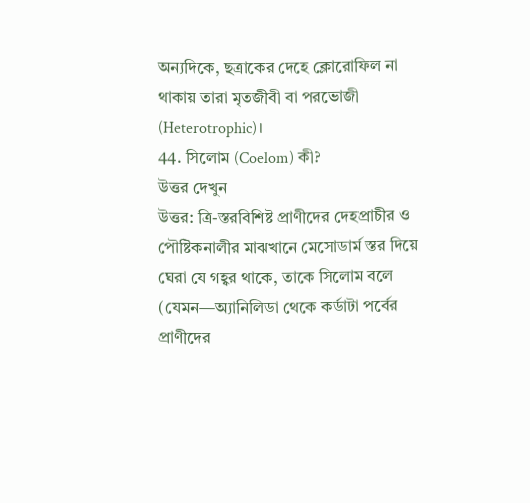অন্যদিকে, ছত্রাকের দেহে ক্লোরোফিল না থাকায় তারা মৃতজীবী বা পরভোজী (Heterotrophic)।
44. সিলোম (Coelom) কী?
উত্তর দেখুন
উত্তর: ত্রি-স্তরবিশিষ্ট প্রাণীদের দেহপ্রাচীর ও পৌষ্টিকনালীর মাঝখানে মেসোডার্ম স্তর দিয়ে ঘেরা যে গহ্বর থাকে, তাকে সিলোম বলে (যেমন—অ্যানিলিডা থেকে কর্ডাটা পর্বের প্রাণীদের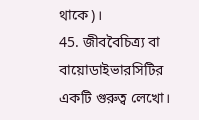থাকে)।
45. জীববৈচিত্র্য বা বায়োডাইভারসিটির একটি গুরুত্ব লেখো।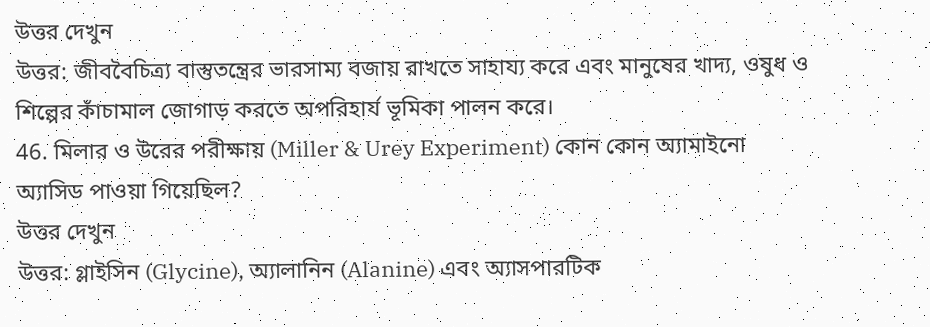উত্তর দেখুন
উত্তর: জীববৈচিত্র্য বাস্তুতন্ত্রের ভারসাম্য বজায় রাখতে সাহায্য করে এবং মানুষের খাদ্য, ওষুধ ও শিল্পের কাঁচামাল জোগাড় করতে অপরিহার্য ভূমিকা পালন করে।
46. মিলার ও উরের পরীক্ষায় (Miller & Urey Experiment) কোন কোন অ্যামাইনো অ্যাসিড পাওয়া গিয়েছিল?
উত্তর দেখুন
উত্তর: গ্লাইসিন (Glycine), অ্যালানিন (Alanine) এবং অ্যাসপারটিক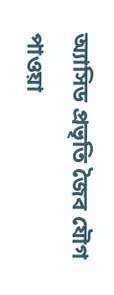অ্যাসিড প্রভৃতি জৈব যৌগ পাওয়া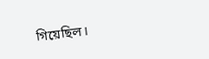গিয়েছিল।